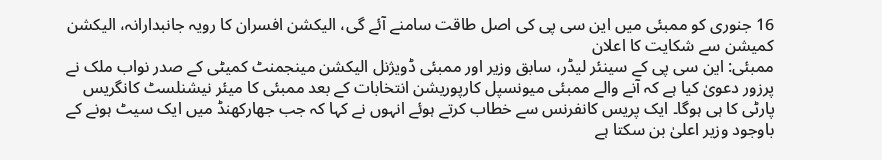16 جنوری کو ممبئی میں این سی پی کی اصل طاقت سامنے آئے گی، الیکشن افسران کا رویہ جانبدارانہ، الیکشن کمیشن سے شکایت کا اعلان
ممبئی: این سی پی کے سینئر لیڈر، سابق وزیر اور ممبئی ڈویژنل الیکشن مینجمنٹ کمیٹی کے صدر نواب ملک نے پرزور دعویٰ کیا ہے کہ آنے والے ممبئی میونسپل کارپوریشن انتخابات کے بعد ممبئی کا میئر نیشنلسٹ کانگریس پارٹی کا ہی ہوگا۔ ایک پریس کانفرنس سے خطاب کرتے ہوئے انہوں نے کہا کہ جب جھارکھنڈ میں ایک سیٹ ہونے کے باوجود وزیر اعلیٰ بن سکتا ہے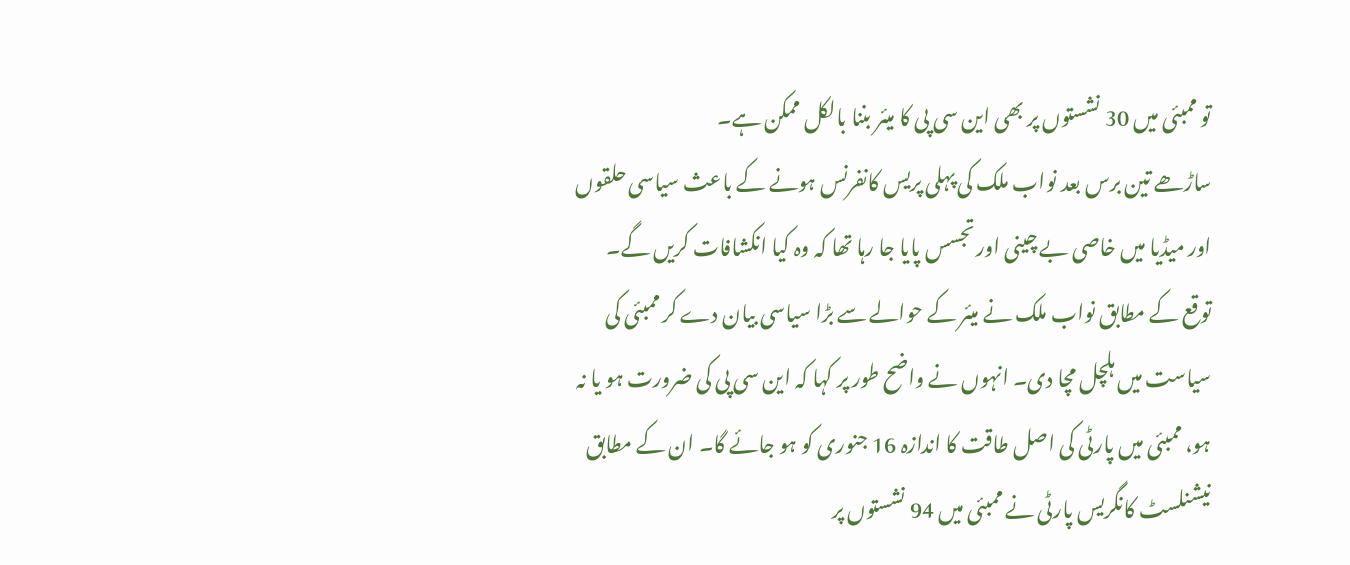تو ممبئی میں 30 نشستوں پر بھی این سی پی کا میئر بننا بالکل ممکن ہے۔
ساڑھے تین برس بعد نواب ملک کی پہلی پریس کانفرنس ہونے کے باعث سیاسی حلقوں اور میڈیا میں خاصی بے چینی اور تجسس پایا جا رہا تھا کہ وہ کیا انکشافات کریں گے۔ توقع کے مطابق نواب ملک نے میئر کے حوالے سے بڑا سیاسی بیان دے کر ممبئی کی سیاست میں ہلچل مچا دی۔ انہوں نے واضح طور پر کہا کہ این سی پی کی ضرورت ہو یا نہ ہو، ممبئی میں پارٹی کی اصل طاقت کا اندازہ 16 جنوری کو ہو جائے گا۔ ان کے مطابق نیشنلسٹ کانگریس پارٹی نے ممبئی میں 94 نشستوں پر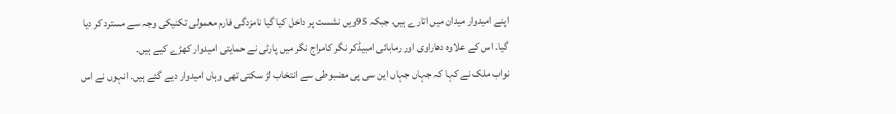اپنے امیدوار میدان میں اتارے ہیں، جبکہ 95ویں نشست پر داخل کیا گیا نامزدگی فارم معمولی تکنیکی وجہ سے مسترد کر دیا گیا۔ اس کے علاوہ دھاراوی اور رمابائی امبیڈکر نگر کامراج نگر میں پارٹی نے حمایتی امیدوار کھڑے کیے ہیں۔
نواب ملک نے کہا کہ جہاں جہاں این سی پی مضبوطی سے انتخاب لڑ سکتی تھی وہاں امیدوار دیے گئے ہیں۔ انہوں نے اس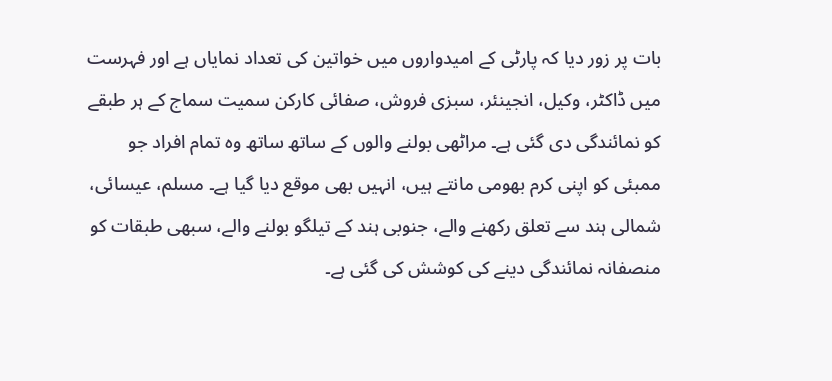بات پر زور دیا کہ پارٹی کے امیدواروں میں خواتین کی تعداد نمایاں ہے اور فہرست میں ڈاکٹر، وکیل، انجینئر، سبزی فروش، صفائی کارکن سمیت سماج کے ہر طبقے کو نمائندگی دی گئی ہے۔ مراٹھی بولنے والوں کے ساتھ ساتھ وہ تمام افراد جو ممبئی کو اپنی کرم بھومی مانتے ہیں، انہیں بھی موقع دیا گیا ہے۔ مسلم، عیسائی، شمالی ہند سے تعلق رکھنے والے، جنوبی ہند کے تیلگو بولنے والے، سبھی طبقات کو منصفانہ نمائندگی دینے کی کوشش کی گئی ہے۔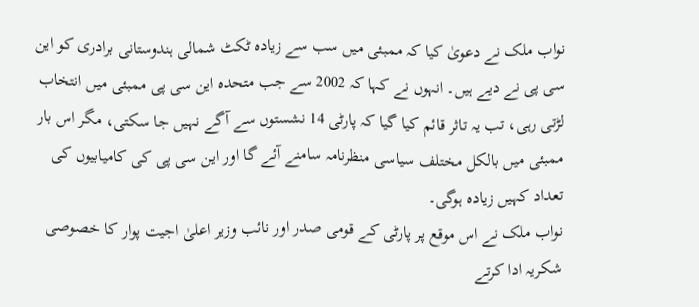نواب ملک نے دعویٰ کیا کہ ممبئی میں سب سے زیادہ ٹکٹ شمالی ہندوستانی برادری کو این سی پی نے دیے ہیں۔ انہوں نے کہا کہ 2002 سے جب متحدہ این سی پی ممبئی میں انتخاب لڑتی رہی، تب یہ تاثر قائم کیا گیا کہ پارٹی 14 نشستوں سے آگے نہیں جا سکتی، مگر اس بار ممبئی میں بالکل مختلف سیاسی منظرنامہ سامنے آئے گا اور این سی پی کی کامیابیوں کی تعداد کہیں زیادہ ہوگی۔
نواب ملک نے اس موقع پر پارٹی کے قومی صدر اور نائب وزیر اعلیٰ اجیت پوار کا خصوصی شکریہ ادا کرتے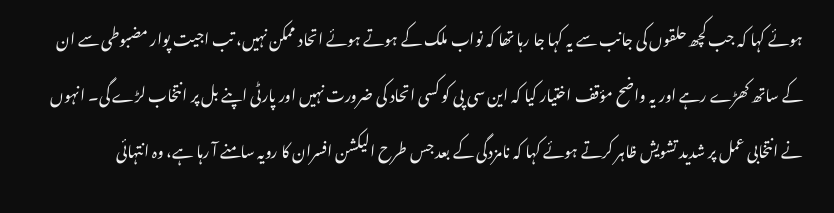ہوئے کہا کہ جب کچھ حلقوں کی جانب سے یہ کہا جا رہا تھا کہ نواب ملک کے ہوتے ہوئے اتحاد ممکن نہیں، تب اجیت پوار مضبوطی سے ان کے ساتھ کھڑے رہے اور یہ واضح مؤقف اختیار کیا کہ این سی پی کو کسی اتحاد کی ضرورت نہیں اور پارٹی اپنے بل پر انتخاب لڑے گی۔ انہوں نے انتخابی عمل پر شدید تشویش ظاہر کرتے ہوئے کہا کہ نامزدگی کے بعد جس طرح الیکشن افسران کا رویہ سامنے آ رہا ہے، وہ انتہائی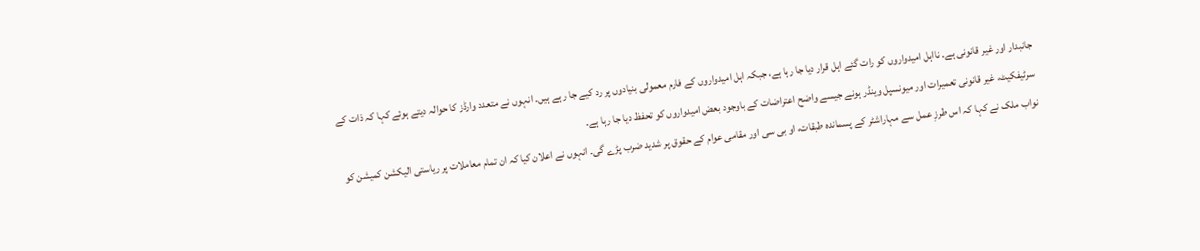جانبدار اور غیر قانونی ہے۔ نااہل امیدواروں کو رات گئے اہل قرار دیا جا رہا ہے، جبکہ اہل امیدواروں کے فارم معمولی بنیادوں پر رد کیے جا رہے ہیں۔ انہوں نے متعدد وارڈز کا حوالہ دیتے ہوئے کہا کہ ذات کے سرٹیفکیٹ، غیر قانونی تعمیرات اور میونسپل وینڈر ہونے جیسے واضح اعتراضات کے باوجود بعض امیدواروں کو تحفظ دیا جا رہا ہے۔
نواب ملک نے کہا کہ اس طرزِ عمل سے مہاراشٹر کے پسماندہ طبقات، او بی سی اور مقامی عوام کے حقوق پر شدید ضرب پڑے گی۔ انہوں نے اعلان کیا کہ ان تمام معاملات پر ریاستی الیکشن کمیشن کو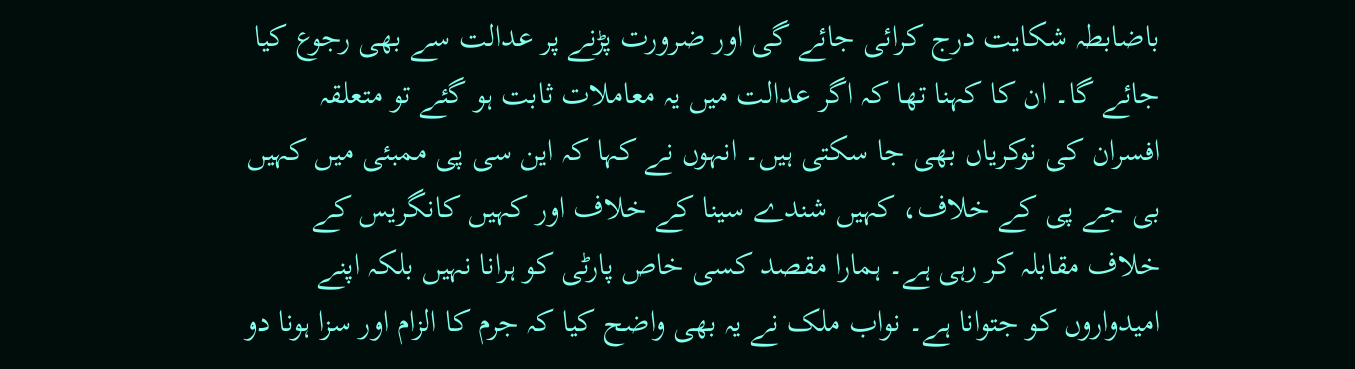باضابطہ شکایت درج کرائی جائے گی اور ضرورت پڑنے پر عدالت سے بھی رجوع کیا جائے گا۔ ان کا کہنا تھا کہ اگر عدالت میں یہ معاملات ثابت ہو گئے تو متعلقہ افسران کی نوکریاں بھی جا سکتی ہیں۔ انہوں نے کہا کہ این سی پی ممبئی میں کہیں بی جے پی کے خلاف، کہیں شندے سینا کے خلاف اور کہیں کانگریس کے خلاف مقابلہ کر رہی ہے۔ ہمارا مقصد کسی خاص پارٹی کو ہرانا نہیں بلکہ اپنے امیدواروں کو جتوانا ہے۔ نواب ملک نے یہ بھی واضح کیا کہ جرم کا الزام اور سزا ہونا دو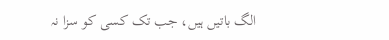الگ باتیں ہیں، جب تک کسی کو سزا نہ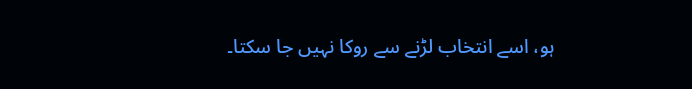ہو، اسے انتخاب لڑنے سے روکا نہیں جا سکتا۔